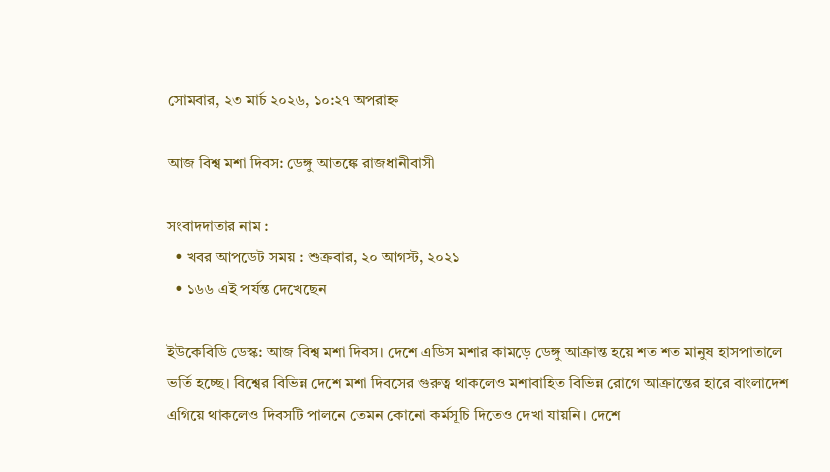সোমবার, ২৩ মার্চ ২০২৬, ১০:২৭ অপরাহ্ন

আজ বিশ্ব মশা দিবস: ডেঙ্গু আতঙ্কে রাজধানীবাসী

সংবাদদাতার নাম :
  • খবর আপডেট সময় : শুক্রবার, ২০ আগস্ট, ২০২১
  • ১৬৬ এই পর্যন্ত দেখেছেন

ইউকেবিডি ডেস্ক: আজ বিশ্ব মশা দিবস। দেশে এডিস মশার কামড়ে ডেঙ্গু আক্রান্ত হয়ে শত শত মানুষ হাসপাতালে ভর্তি হচ্ছে। বিশ্বের বিভিন্ন দেশে মশা দিবসের গুরুত্ব থাকলেও মশাবাহিত বিভিন্ন রোগে আক্রান্তের হারে বাংলাদেশ এগিয়ে থাকলেও দিবসটি পালনে তেমন কোনো কর্মসূচি দিতেও দেখা যায়নি। দেশে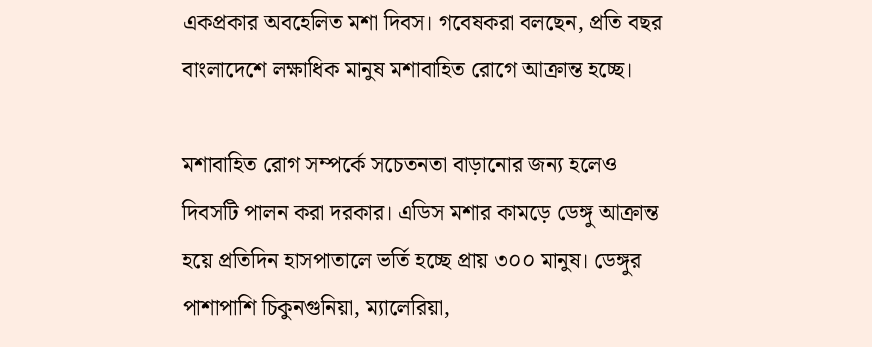একপ্রকার অবহেলিত মশা দিবস। গবেষকরা বলছেন, প্রতি বছর বাংলাদেশে লক্ষাধিক মানুষ মশাবাহিত রোগে আক্রান্ত হচ্ছে।

মশাবাহিত রোগ সম্পর্কে সচেতনতা বাড়ানোর জন্য হলেও দিবসটি পালন করা দরকার। এডিস মশার কামড়ে ডেঙ্গু আক্রান্ত হয়ে প্রতিদিন হাসপাতালে ভর্তি হচ্ছে প্রায় ৩০০ মানুষ। ডেঙ্গুর পাশাপাশি চিকুনগুনিয়া, ম্যালেরিয়া,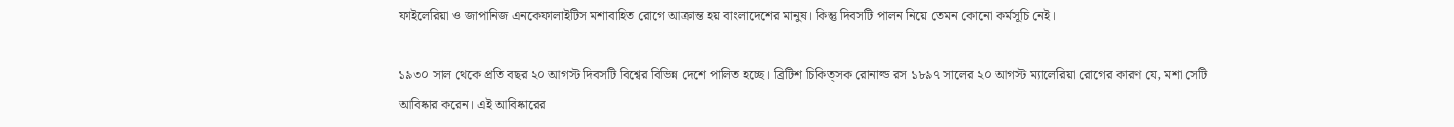ফাইলেরিয়া ও জাপানিজ এনকেফালাইটিস মশাবাহিত রোগে আক্রান্ত হয় বাংলাদেশের মানুষ। কিন্তু দিবসটি পালন নিয়ে তেমন কোনো কর্মসূচি নেই।

১৯৩০ সাল থেকে প্রতি বছর ২০ আগস্ট দিবসটি বিশ্বের বিভিন্ন দেশে পালিত হচ্ছে। ব্রিটিশ চিকিত্সক রোনাল্ড রস ১৮৯৭ সালের ২০ আগস্ট ম্যালেরিয়া রোগের কারণ যে, মশা সেটি আবিষ্কার করেন। এই আবিষ্কারের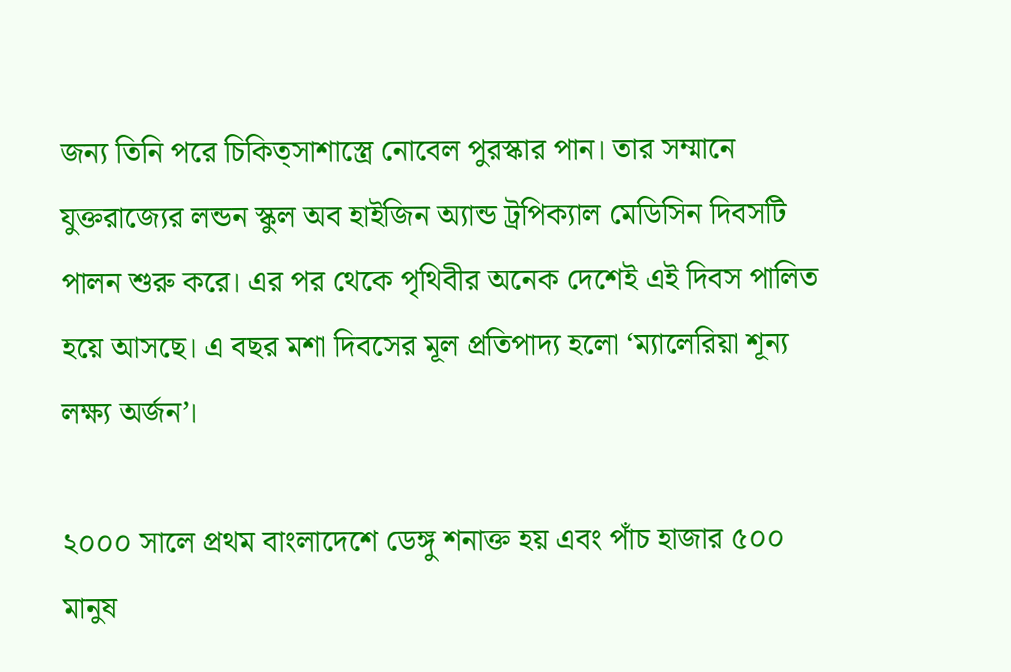জন্য তিনি পরে চিকিত্সাশাস্ত্রে নোবেল পুরস্কার পান। তার সম্মানে যুক্তরাজ্যের লন্ডন স্কুল অব হাইজিন অ্যান্ড ট্রপিক্যাল মেডিসিন দিবসটি পালন শুরু করে। এর পর থেকে পৃথিবীর অনেক দেশেই এই দিবস পালিত হয়ে আসছে। এ বছর মশা দিবসের মূল প্রতিপাদ্য হলো ‘ম্যালেরিয়া শূন্য লক্ষ্য অর্জন’।

২০০০ সালে প্রথম বাংলাদেশে ডেঙ্গু শনাক্ত হয় এবং পাঁচ হাজার ৫০০ মানুষ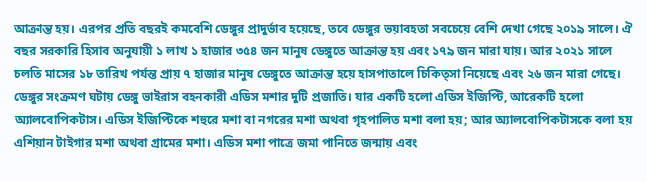আক্রান্ত হয়। এরপর প্রতি বছরই কমবেশি ডেঙ্গুর প্রাদুর্ভাব হয়েছে, তবে ডেঙ্গুর ভয়াবহতা সবচেয়ে বেশি দেখা গেছে ২০১৯ সালে। ঐ বছর সরকারি হিসাব অনুযায়ী ১ লাখ ১ হাজার ৩৫৪ জন মানুষ ডেঙ্গুতে আক্রান্ত হয় এবং ১৭৯ জন মারা যায়। আর ২০২১ সালে চলতি মাসের ১৮ তারিখ পর্যন্ত প্রায় ৭ হাজার মানুষ ডেঙ্গুতে আক্রান্ত হয়ে হাসপাতালে চিকিত্সা নিয়েছে এবং ২৬ জন মারা গেছে। ডেঙ্গুর সংক্রমণ ঘটায় ডেঙ্গু ভাইরাস বহনকারী এডিস মশার দুটি প্রজাতি। যার একটি হলো এডিস ইজিপ্টি, আরেকটি হলো অ্যালবোপিকটাস। এডিস ইজিপ্টিকে শহুরে মশা বা নগরের মশা অথবা গৃহপালিত মশা বলা হয়; আর অ্যালবোপিকটাসকে বলা হয় এশিয়ান টাইগার মশা অথবা গ্রামের মশা। এডিস মশা পাত্রে জমা পানিতে জন্মায় এবং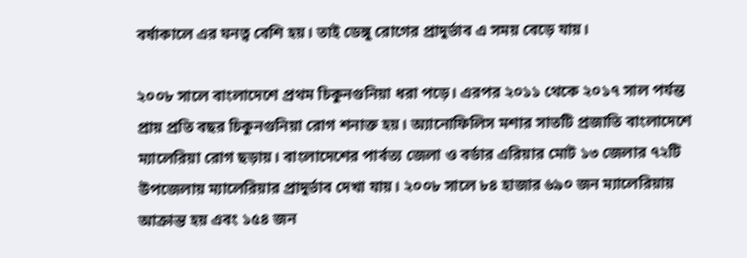বর্ষাকালে এর ঘনত্ব বেশি হয়। তাই ডেঙ্গু রোগের প্রাদুর্ভাব এ সময় বেড়ে যায়।

২০০৮ সালে বাংলাদেশে প্রথম চিকুনগুনিয়া ধরা পড়ে। এরপর ২০১১ থেকে ২০১৭ সাল পর্যন্ত প্রায় প্রতি বছর চিকুনগুনিয়া রোগ শনাক্ত হয়। অ্যানোফিলিস মশার সাতটি প্রজাতি বাংলাদেশে ম্যালেরিয়া রোগ ছড়ায়। বাংলাদেশের পার্বত্য জেলা ও বর্ডার এরিয়ার মোট ১৩ জেলার ৭২টি উপজেলায় ম্যালেরিয়ার প্রাদুর্ভাব দেখা যায়। ২০০৮ সালে ৮৪ হাজার ৬৯০ জন ম্যালেরিয়ায় আক্রান্ত হয় এবং ১৫৪ জন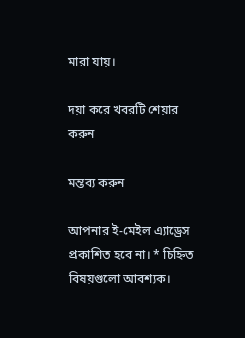মারা যায়।

দয়া করে খবরটি শেয়ার করুন

মন্তব্য করুন

আপনার ই-মেইল এ্যাড্রেস প্রকাশিত হবে না। * চিহ্নিত বিষয়গুলো আবশ্যক।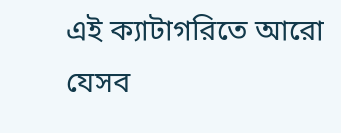এই ক্যাটাগরিতে আরো যেসব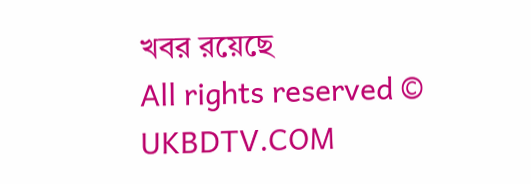খবর রয়েছে
All rights reserved © UKBDTV.COM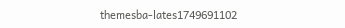themesba-lates1749691102